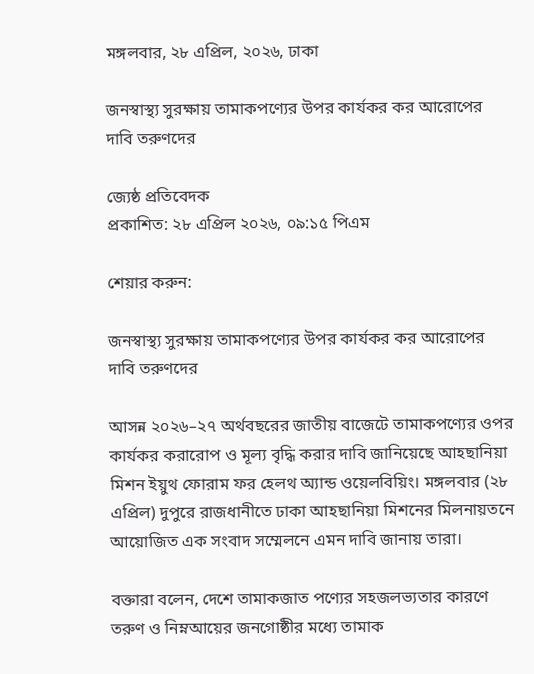মঙ্গলবার, ২৮ এপ্রিল, ২০২৬, ঢাকা

জনস্বাস্থ্য সুরক্ষায় তামাকপণ্যের উপর কার্যকর কর আরোপের দাবি তরুণদের

জ্যেষ্ঠ প্রতিবেদক
প্রকাশিত: ২৮ এপ্রিল ২০২৬, ০৯:১৫ পিএম

শেয়ার করুন:

জনস্বাস্থ্য সুরক্ষায় তামাকপণ্যের উপর কার্যকর কর আরোপের দাবি তরুণদের

আসন্ন ২০২৬–২৭ অর্থবছরের জাতীয় বাজেটে তামাকপণ্যের ওপর কার্যকর করারোপ ও মূল্য বৃদ্ধি করার দাবি জানিয়েছে আহছানিয়া মিশন ইয়ুথ ফোরাম ফর হেলথ অ্যান্ড ওয়েলবিয়িং। মঙ্গলবার (২৮ এপ্রিল) দুপুরে রাজধানীতে ঢাকা আহছানিয়া মিশনের মিলনায়তনে আয়োজিত এক সংবাদ সম্মেলনে এমন দাবি জানায় তারা।

বক্তারা বলেন, দেশে তামাকজাত পণ্যের সহজলভ্যতার কারণে তরুণ ও নিম্নআয়ের জনগোষ্ঠীর মধ্যে তামাক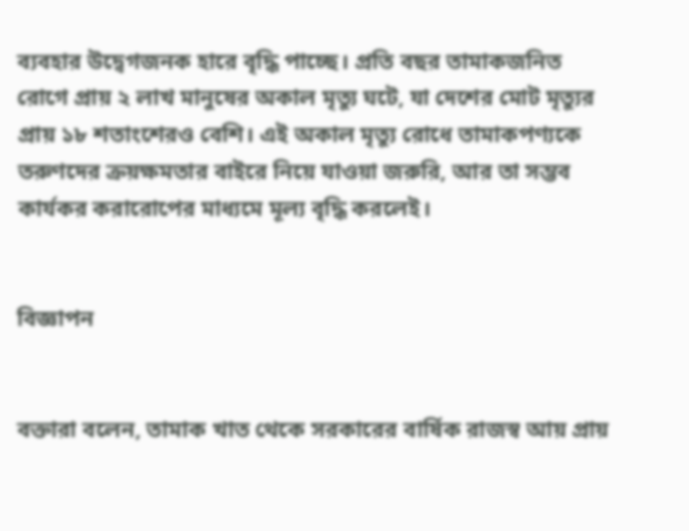ব্যবহার উদ্বেগজনক হারে বৃদ্ধি পাচ্ছে। প্রতি বছর তামাকজনিত রোগে প্রায় ২ লাখ মানুষের অকাল মৃত্যু ঘটে, যা দেশের মোট মৃত্যুর প্রায় ১৮ শতাংশেরও বেশি। এই অকাল মৃত্যু রোধে তামাকপণ্যকে তরুণদের ক্রয়ক্ষমতার বাইরে নিয়ে যাওয়া জরুরি, আর তা সম্ভব কার্যকর করারোপের মাধ্যমে মূল্য বৃদ্ধি করলেই।


বিজ্ঞাপন


বক্তারা বলেন, তামাক খাত থেকে সরকারের বার্ষিক রাজস্ব আয় প্রায়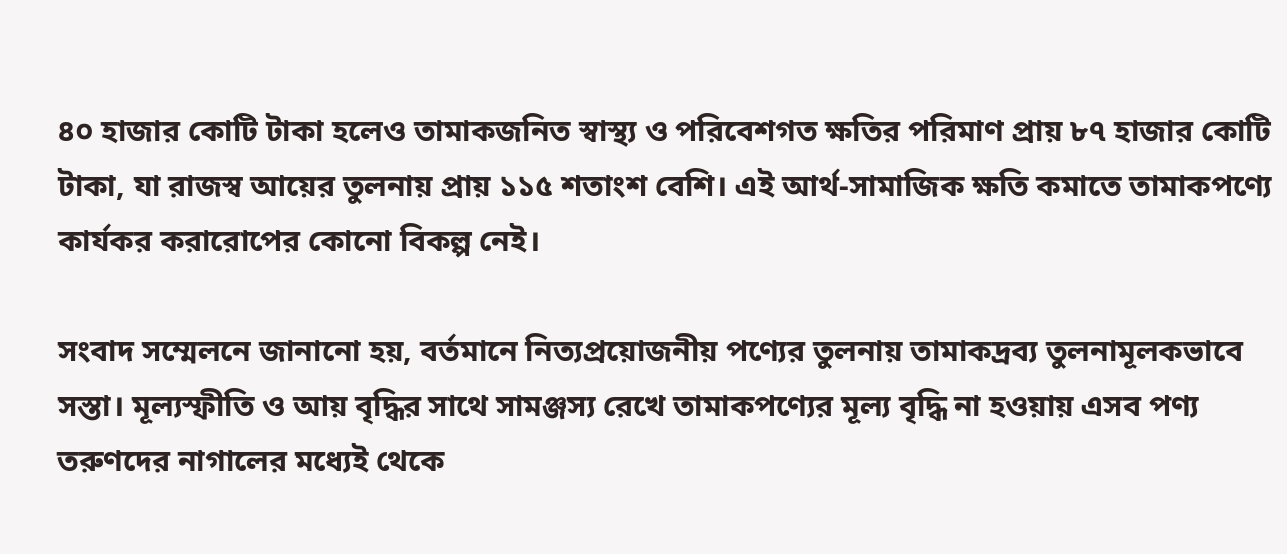৪০ হাজার কোটি টাকা হলেও তামাকজনিত স্বাস্থ্য ও পরিবেশগত ক্ষতির পরিমাণ প্রায় ৮৭ হাজার কোটি টাকা, যা রাজস্ব আয়ের তুলনায় প্রায় ১১৫ শতাংশ বেশি। এই আর্থ-সামাজিক ক্ষতি কমাতে তামাকপণ্যে কার্যকর করারোপের কোনো বিকল্প নেই।

সংবাদ সম্মেলনে জানানো হয়, বর্তমানে নিত্যপ্রয়োজনীয় পণ্যের তুলনায় তামাকদ্রব্য তুলনামূলকভাবে সস্তা। মূল্যস্ফীতি ও আয় বৃদ্ধির সাথে সামঞ্জস্য রেখে তামাকপণ্যের মূল্য বৃদ্ধি না হওয়ায় এসব পণ্য তরুণদের নাগালের মধ্যেই থেকে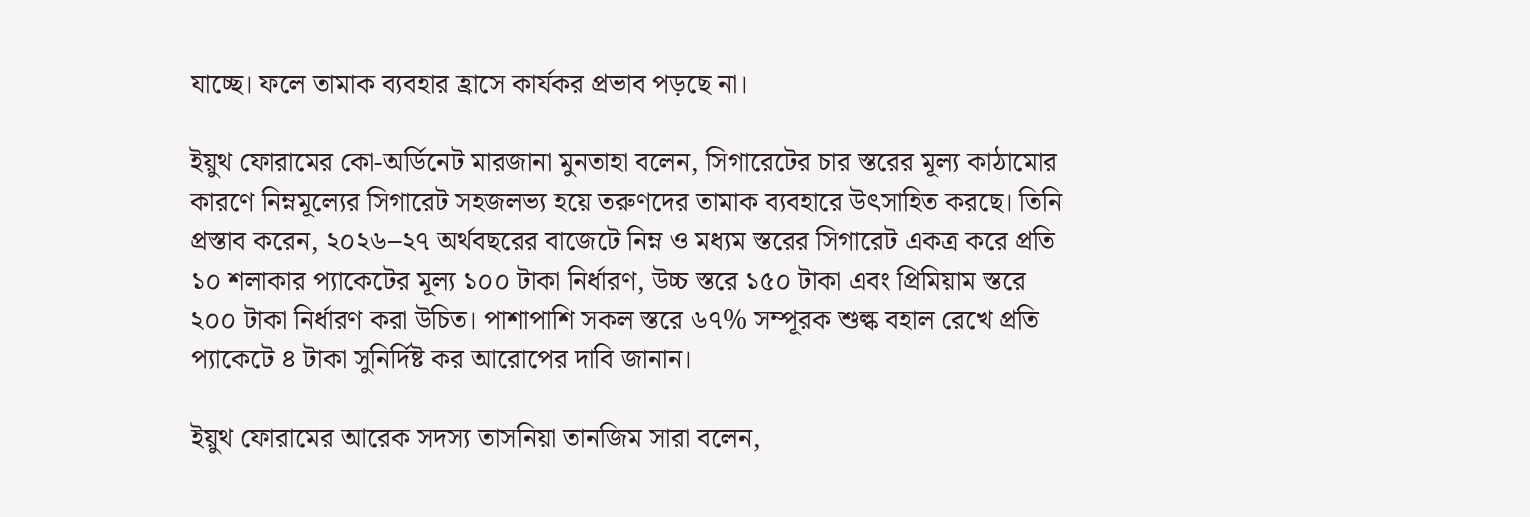যাচ্ছে। ফলে তামাক ব্যবহার হ্রাসে কার্যকর প্রভাব পড়ছে না।

ইয়ুথ ফোরামের কো-অর্ডিনেট মারজানা মুনতাহা বলেন, সিগারেটের চার স্তরের মূল্য কাঠামোর কারণে নিম্নমূল্যের সিগারেট সহজলভ্য হয়ে তরুণদের তামাক ব্যবহারে উৎসাহিত করছে। তিনি প্রস্তাব করেন, ২০২৬–২৭ অর্থবছরের বাজেটে নিম্ন ও মধ্যম স্তরের সিগারেট একত্র করে প্রতি ১০ শলাকার প্যাকেটের মূল্য ১০০ টাকা নির্ধারণ, উচ্চ স্তরে ১৫০ টাকা এবং প্রিমিয়াম স্তরে ২০০ টাকা নির্ধারণ করা উচিত। পাশাপাশি সকল স্তরে ৬৭% সম্পূরক শুল্ক বহাল রেখে প্রতি প্যাকেটে ৪ টাকা সুনির্দিষ্ট কর আরোপের দাবি জানান।

ইয়ুথ ফোরামের আরেক সদস্য তাসনিয়া তানজিম সারা বলেন,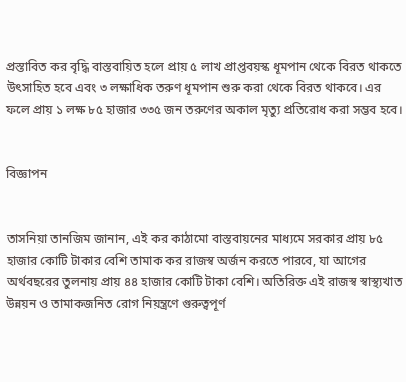প্রস্তাবিত কর বৃদ্ধি বাস্তবায়িত হলে প্রায় ৫ লাখ প্রাপ্তবয়স্ক ধূমপান থেকে বিরত থাকতে উৎসাহিত হবে এবং ৩ লক্ষাধিক তরুণ ধূমপান শুরু করা থেকে বিরত থাকবে। এর ফলে প্রায় ১ লক্ষ ৮৫ হাজার ৩৩৫ জন তরুণের অকাল মৃত্যু প্রতিরোধ করা সম্ভব হবে।


বিজ্ঞাপন


তাসনিয়া তানজিম জানান, এই কর কাঠামো বাস্তবায়নের মাধ্যমে সরকার প্রায় ৮৫ হাজার কোটি টাকার বেশি তামাক কর রাজস্ব অর্জন করতে পারবে, যা আগের অর্থবছরের তুলনায় প্রায় ৪৪ হাজার কোটি টাকা বেশি। অতিরিক্ত এই রাজস্ব স্বাস্থ্যখাত উন্নয়ন ও তামাকজনিত রোগ নিয়ন্ত্রণে গুরুত্বপূর্ণ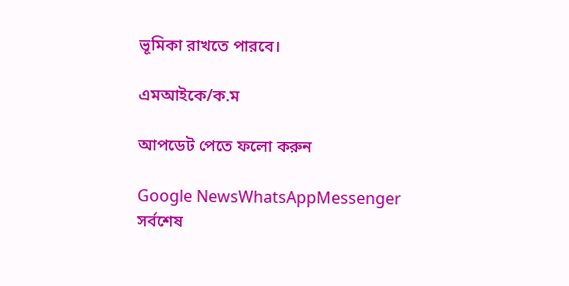ভূমিকা রাখতে পারবে।

এমআইকে/ক.ম

আপডেট পেতে ফলো করুন

Google NewsWhatsAppMessenger
সর্বশেষ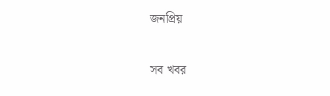জনপ্রিয়

সব খবর